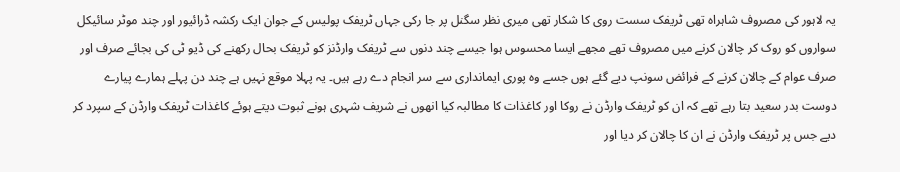یہ لاہور کی مصروف شاہراہ تھی ٹریفک سست روی کا شکار تھی میری نظر سگنل پر جا رکی جہاں ٹریفک پولیس کے جوان ایک رکشہ ڈرائیور اور چند موٹر سائیکل سواروں کو روک کر چالان کرنے میں مصروف تھے مجھے ایسا محسوس ہوا جیسے چند دنوں سے ٹریفک وارڈنز کو ٹریفک بحال رکھنے کی ڈیو ٹی کی بجائے صرف اور صرف عوام کے چالان کرنے کے فرائض سونپ دیے گئے ہوں جسے وہ پوری ایمانداری سے سر انجام دے رہے ہیں۔ یہ پہلا موقع نہیں ہے چند دن پہلے ہمارے پیارے دوست بدر سعید بتا رہے تھے کہ ان کو ٹریفک وارڈن نے روکا اور کاغذات کا مطالبہ کیا انھوں نے شریف شہری ہونے ثبوت دیتے ہوئے کاغذات ٹریفک وارڈن کے سپرد کر دیے جس پر ٹریفک وارڈن نے ان کا چالان کر دیا اور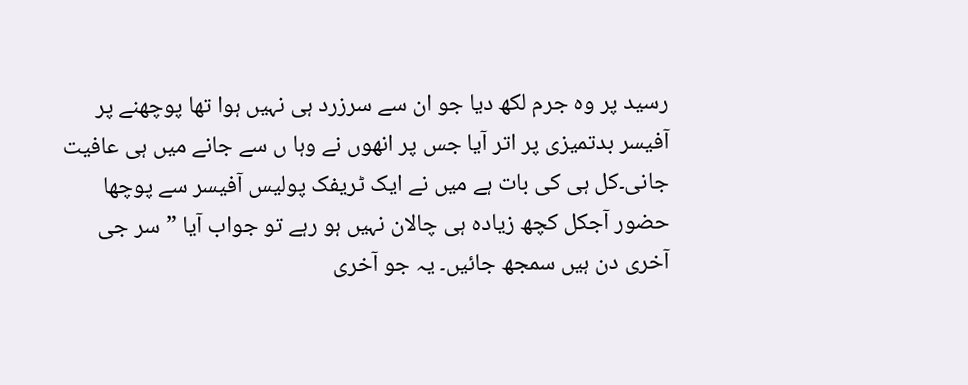رسید پر وہ جرم لکھ دیا جو ان سے سرزرد ہی نہیں ہوا تھا پوچھنے پر آفیسر بدتمیزی پر اتر آیا جس پر انھوں نے وہا ں سے جانے میں ہی عافیت جانی۔کل ہی کی بات ہے میں نے ایک ٹریفک پولیس آفیسر سے پوچھا حضور آجکل کچھ زیادہ ہی چالان نہیں ہو رہے تو جواب آیا ”سر جی آخری دن ہیں سمجھ جائیں۔ یہ جو آخری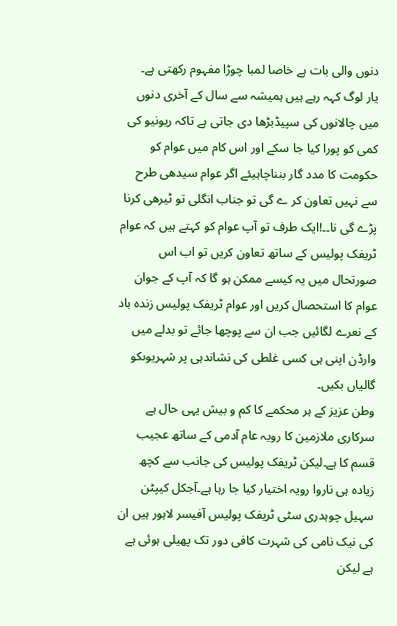دنوں والی بات ہے خاصا لمبا چوڑا مفہوم رکھتی ہے۔
یار لوگ کہہ رہے ہیں ہمیشہ سے سال کے آخری دنوں میں چالانوں کی سپیڈبڑھا دی جاتی ہے تاکہ ریونیو کی کمی کو پورا کیا جا سکے اور اس کام میں عوام کو حکومت کا مدد گار بنناچاہیئے اگر عوام سیدھی طرح سے نہیں تعاون کر ے گی تو جناب انگلی تو ٹیرھی کرنا پڑے گی نا۔۔!ایک طرف تو آپ عوام کو کہتے ہیں کہ عوام ٹریفک پولیس کے ساتھ تعاون کریں تو اب اس صورتحال میں یہ کیسے ممکن ہو گا کہ آپ کے جوان عوام کا استحصال کریں اور عوام ٹریفک پولیس زندہ باد کے نعرے لگائیں جب ان سے پوچھا جائے تو بدلے میں وارڈن اپنی ہی کسی غلطی کی نشاندہی پر شہریوںکو گالیاں بکیں۔
وطن عزیز کے ہر محکمے کا کم و بیش یہی حال ہے سرکاری ملازمین کا رویہ عام آدمی کے ساتھ عجیب قسم کا ہے۔لیکن ٹریفک پولیس کی جانب سے کچھ زیادہ ہی ناروا رویہ اختیار کیا جا رہا ہے۔آجکل کیپٹن سہیل چوہدری سٹی ٹریفک پولیس آفیسر لاہور ہیں ان کی نیک نامی کی شہرت کافی دور تک پھیلی ہوئی ہے ہے لیکن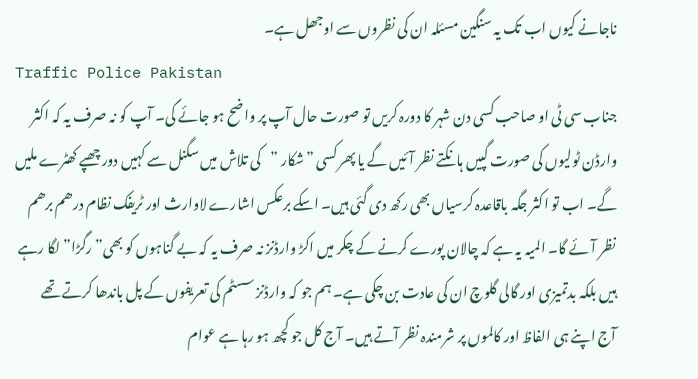ناجانے کیوں اب تک یہ سنگین مسئلہ ان کی نظروں سے اوجھل ہے۔
Traffic Police Pakistan
جناب سی ٹی او صاحب کسی دن شہر کا دورہ کریں تو صورت حال آپ پر واضح ہو جائے گی۔ آپ کو نہ صرف یہ کہ اکثر وارڈن ٹولیوں کی صورت گپیں ہانکتے نظر آئیں گے یا پھر کسی ”شکار ”کی تلاش میں سگنل سے کہیں دور چھپے کھٹرے ملیں گے۔ اب تو اکثر جگہ باقاعدہ کرسیاں بھی رکھ دی گئی ہیں۔ اسکے برعکس اشارے لاوارث اور ٹریفک نظام درھم برھم نظر آئے گا۔ المیہ یہ ہے کہ چالان پورے کرنے کے چکر میں اکڑ وارڈنز نہ صرف یہ کہ بے گناہوں کو بھی” رگڑا” لگا رہے ہیں بلکہ بدتمیزی اور گالی گلوچ ان کی عادت بن چکی ہے۔ ہم جو کہ وارڈنز سسٹم کی تعریفوں کے پل باندھا کرتے تھے آج اپنے ہی الفاظ اور کالموں پر شرمندہ نظر آتے ہیں۔ آج کل جو کچھ ہو رہا ہے عوام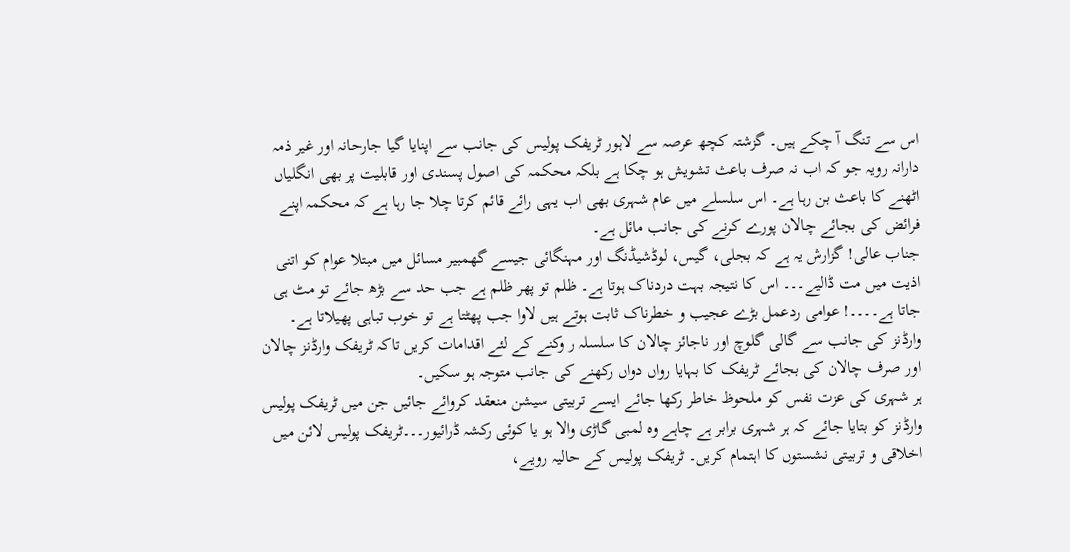اس سے تنگ آ چکے ہیں۔ گزشتہ کچھ عرصہ سے لاہور ٹریفک پولیس کی جانب سے اپنایا گیا جارحانہ اور غیر ذمہ دارانہ رویہ جو کہ اب نہ صرف باعث تشویش ہو چکا ہے بلکہ محکمہ کی اصول پسندی اور قابلیت پر بھی انگلیاں اٹھنے کا باعث بن رہا ہے۔ اس سلسلے میں عام شہری بھی اب یہی رائے قائم کرتا چلا جا رہا ہے کہ محکمہ اپنے فرائض کی بجائے چالان پورے کرنے کی جانب مائل ہے۔
جناب عالی! گزارش یہ ہے کہ بجلی، گیس، لوڈشیڈنگ اور مہنگائی جیسے گھمبیر مسائل میں مبتلا عوام کو اتنی اذیت میں مت ڈالیے۔۔۔ اس کا نتیجہ بہت دردناک ہوتا ہے۔ ظلم تو پھر ظلم ہے جب حد سے بڑھ جائے تو مٹ ہی جاتا ہے۔۔۔۔! عوامی ردعمل بڑے عجیب و خطرناک ثابت ہوتے ہیں لاوا جب پھٹتا ہے تو خوب تباہی پھیلاتا ہے۔
وارڈنز کی جانب سے گالی گلوچ اور ناجائز چالان کا سلسلہ ر وکنے کے لئے اقدامات کریں تاکہ ٹریفک وارڈنز چالان اور صرف چالان کی بجائے ٹریفک کا بہایا رواں دواں رکھنے کی جانب متوجہ ہو سکیں۔
ہر شہری کی عزت نفس کو ملحوظ خاطر رکھا جائے ایسے تربیتی سیشن منعقد کروائے جائیں جن میں ٹریفک پولیس وارڈنز کو بتایا جائے کہ ہر شہری برابر ہے چاہے وہ لمبی گاڑی والا ہو یا کوئی رکشہ ڈرائیور۔۔۔ٹریفک پولیس لائن میں اخلاقی و تربیتی نشستوں کا اہتمام کریں۔ ٹریفک پولیس کے حالیہ رویے،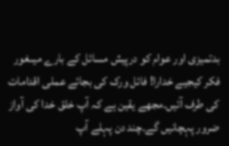بدتمیزی اور عوام کو درپیش مسائل کے بارے میںغور فکر کیجیے خدارا! فائل ورک کی بجائے عملی اقدامات کی طرف آئیں۔مجھے یقین ہے کہ آپ خلق خدا کی آواز ضرور پہچانیں گے۔چند دن پہلے آپ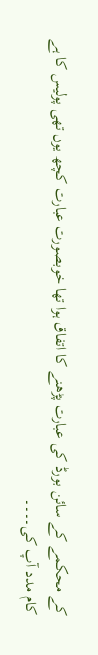کے محکمے کے سائن بورڈ کی عبارت پڑھنے کا اتفاق ہوا تھا خوبصورت عبارت کچھ یوں تھی پولیس کا ہے کام مدد آپ کی۔۔۔۔